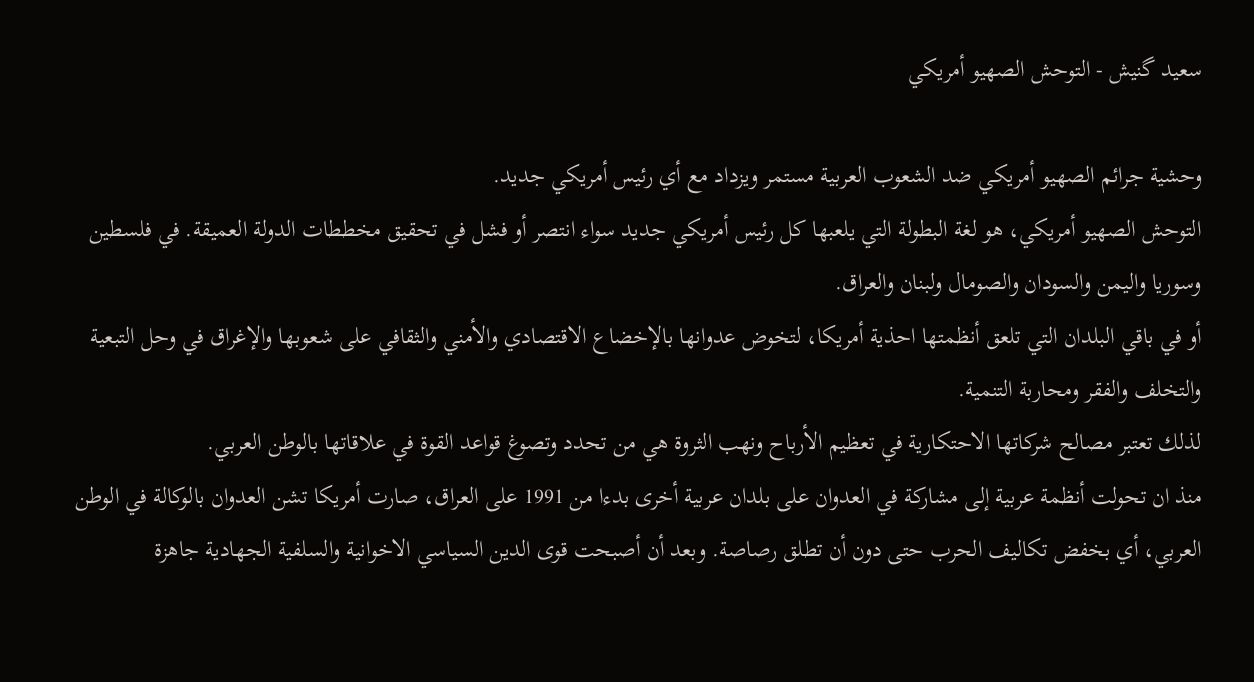سعيد گنيش - التوحش الصهيو أمريكي

وحشية جرائم الصهيو أمريكي ضد الشعوب العربية مستمر ويزداد مع أي رئيس أمريكي جديد.
التوحش الصهيو أمريكي، هو لغة البطولة التي يلعبها كل رئيس أمريكي جديد سواء انتصر أو فشل في تحقيق مخططات الدولة العميقة. في فلسطين وسوريا واليمن والسودان والصومال ولبنان والعراق.
أو في باقي البلدان التي تلعق أنظمتها احذية أمريكا، لتخوض عدوانها بالإخضاع الاقتصادي والأمني والثقافي على شعوبها والإغراق في وحل التبعية والتخلف والفقر ومحاربة التنمية.
لذلك تعتبر مصالح شركاتها الاحتكارية في تعظيم الأرباح ونهب الثروة هي من تحدد وتصوغ قواعد القوة في علاقاتها بالوطن العربي.
منذ ان تحولت أنظمة عربية إلى مشاركة في العدوان على بلدان عربية أخرى بدءا من 1991 على العراق، صارت أمريكا تشن العدوان بالوكالة في الوطن العربي، أي بخفض تكاليف الحرب حتى دون أن تطلق رصاصة. وبعد أن أصبحت قوى الدين السياسي الاخوانية والسلفية الجهادية جاهزة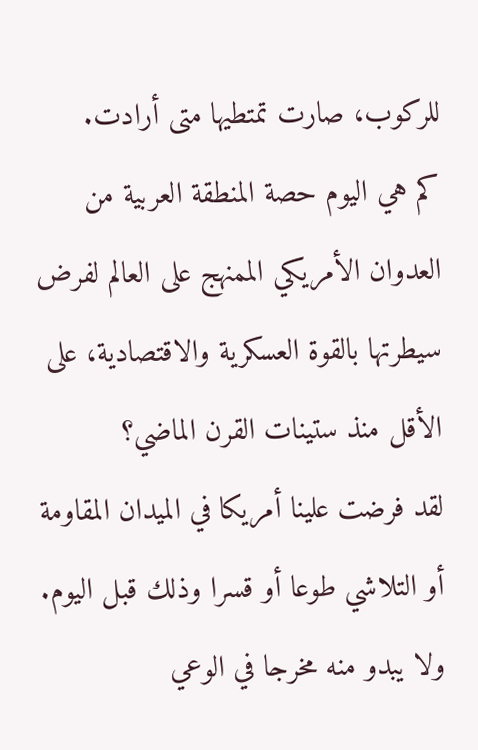للركوب، صارت تمتطيها متى أرادت.
كم هي اليوم حصة المنطقة العربية من العدوان الأمريكي الممنهج على العالم لفرض سيطرتها بالقوة العسكرية والاقتصادية، على الأقل منذ ستينات القرن الماضي؟
لقد فرضت علينا أمريكا في الميدان المقاومة أو التلاشي طوعا أو قسرا وذلك قبل اليوم. ولا يبدو منه مخرجا في الوعي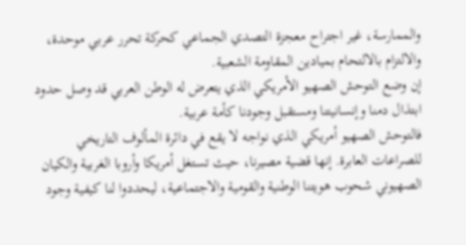والممارسة، غير اجتراح معجزة التصدي الجماعي كحركة تحرر عربي موحدة، والالتزام بالالتحام بميادين المقاومة الشعبية.
إن وضع التوحش الصهيو الأمريكي الذي يتعرض له الوطن العربي قد وصل حدود ابتذال دمنا وإنسانيتنا ومستقبل وجودنا كأمة عربية.
فالتوحش الصهيو أمريكي الذي نواجه لا يقع في دائرة المألوف التاريخي للصراعات العابرة. إنها قضية مصيرنا، حيث تستغل أمريكا وأروبا الغربية والكيان الصهيوني شحوب هويتنا الوطنية والقومية والاجتماعية، ليحددوا لنا كيفية وجود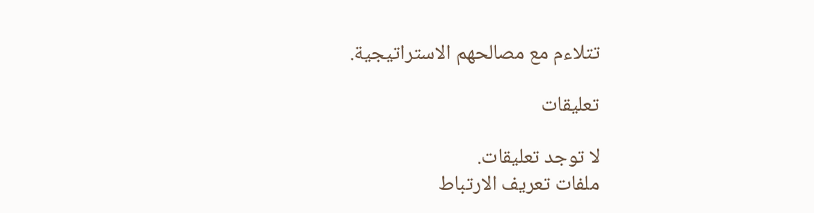تتلاءم مع مصالحهم الاستراتيجية.

تعليقات

لا توجد تعليقات.
ملفات تعريف الارتباط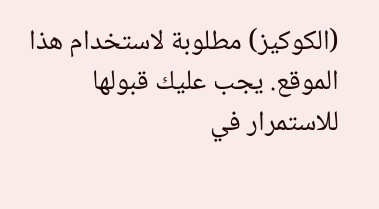(الكوكيز) مطلوبة لاستخدام هذا الموقع. يجب عليك قبولها للاستمرار في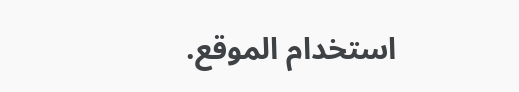استخدام الموقع.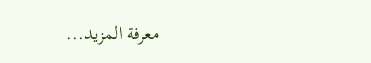معرفة المزيد...